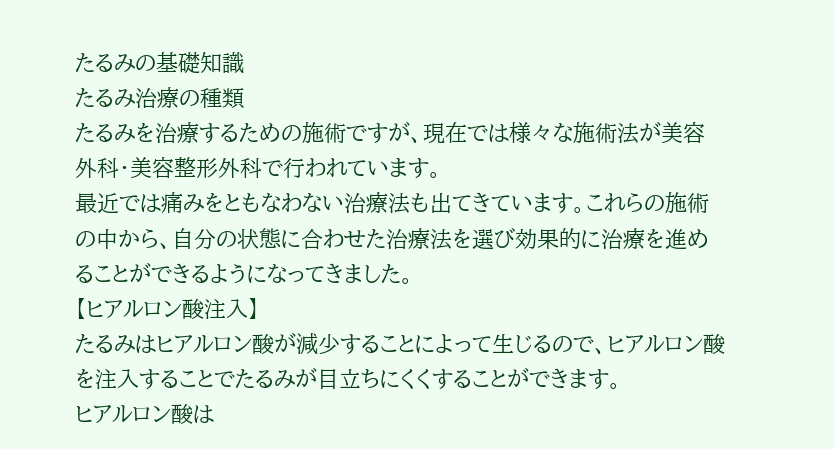たるみの基礎知識
たるみ治療の種類
たるみを治療するための施術ですが、現在では様々な施術法が美容外科・美容整形外科で行われています。
最近では痛みをともなわない治療法も出てきています。これらの施術の中から、自分の状態に合わせた治療法を選び効果的に治療を進めることができるようになってきました。
【ヒアルロン酸注入】
たるみはヒアルロン酸が減少することによって生じるので、ヒアルロン酸を注入することでたるみが目立ちにくくすることができます。
ヒアルロン酸は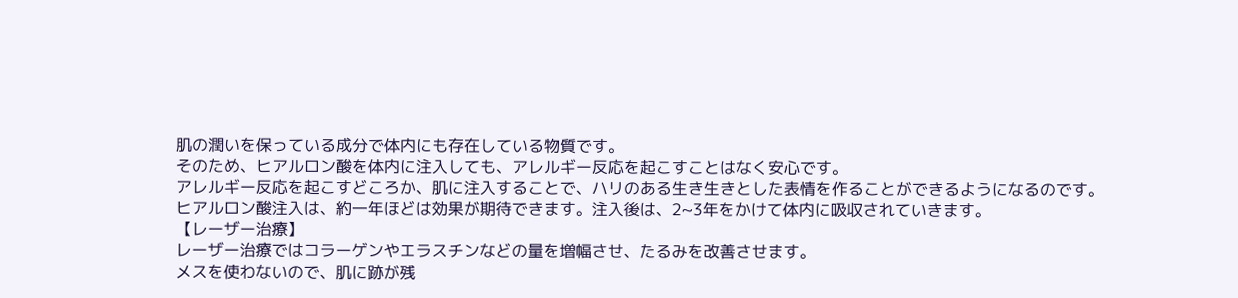肌の潤いを保っている成分で体内にも存在している物質です。
そのため、ヒアルロン酸を体内に注入しても、アレルギー反応を起こすことはなく安心です。
アレルギー反応を起こすどころか、肌に注入することで、ハリのある生き生きとした表情を作ることができるようになるのです。
ヒアルロン酸注入は、約一年ほどは効果が期待できます。注入後は、2~3年をかけて体内に吸収されていきます。
【レーザー治療】
レーザー治療ではコラーゲンやエラスチンなどの量を増幅させ、たるみを改善させます。
メスを使わないので、肌に跡が残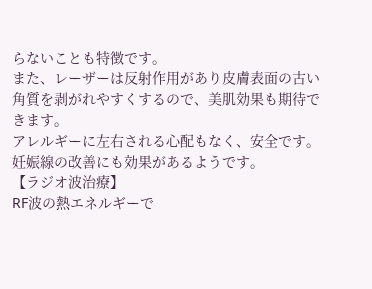らないことも特徴です。
また、レーザーは反射作用があり皮膚表面の古い角質を剥がれやすくするので、美肌効果も期待できます。
アレルギーに左右される心配もなく、安全です。妊娠線の改善にも効果があるようです。
【ラジオ波治療】
RF波の熱エネルギーで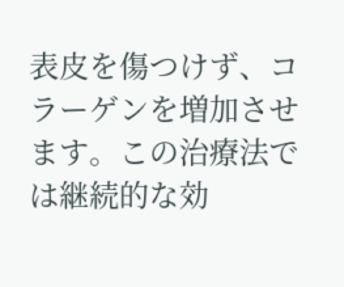表皮を傷つけず、コラーゲンを増加させます。この治療法では継続的な効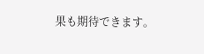果も期待できます。